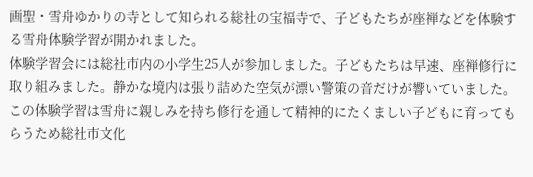画聖・雪舟ゆかりの寺として知られる総社の宝福寺で、子どもたちが座禅などを体験する雪舟体験学習が開かれました。
体験学習会には総社市内の小学生25人が参加しました。子どもたちは早速、座禅修行に取り組みました。静かな境内は張り詰めた空気が漂い警策の音だけが響いていました。この体験学習は雪舟に親しみを持ち修行を通して精神的にたくましい子どもに育ってもらうため総社市文化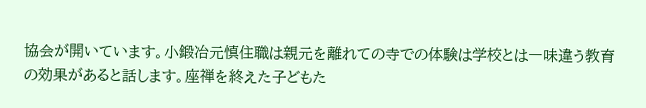協会が開いています。小鍛冶元慎住職は親元を離れての寺での体験は学校とは一味違う教育の効果があると話します。座禅を終えた子どもた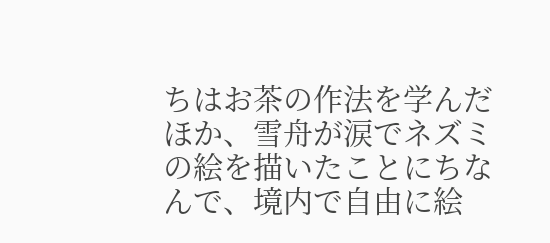ちはお茶の作法を学んだほか、雪舟が涙でネズミの絵を描いたことにちなんで、境内で自由に絵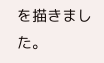を描きました。